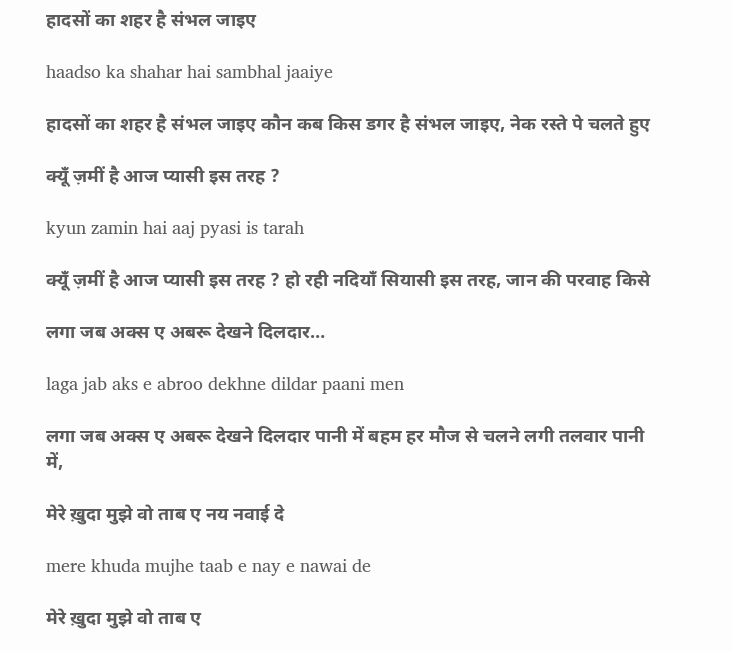हादसों का शहर है संभल जाइए

haadso ka shahar hai sambhal jaaiye

हादसों का शहर है संभल जाइए कौन कब किस डगर है संभल जाइए, नेक रस्ते पे चलते हुए

क्यूँ ज़मीं है आज प्यासी इस तरह ?

kyun zamin hai aaj pyasi is tarah

क्यूँ ज़मीं है आज प्यासी इस तरह ? हो रही नदियाँ सियासी इस तरह, जान की परवाह किसे

लगा जब अक्स ए अबरू देखने दिलदार…

laga jab aks e abroo dekhne dildar paani men

लगा जब अक्स ए अबरू देखने दिलदार पानी में बहम हर मौज से चलने लगी तलवार पानी में,

मेरे ख़ुदा मुझे वो ताब ए नय नवाई दे

mere khuda mujhe taab e nay e nawai de

मेरे ख़ुदा मुझे वो ताब ए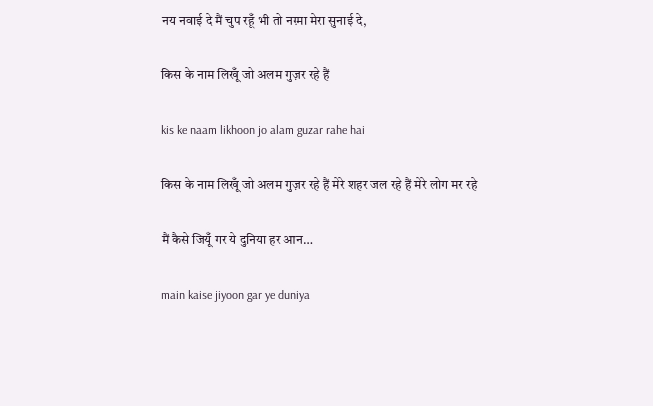नय नवाई दे मैं चुप रहूँ भी तो नग़्मा मेरा सुनाई दे,

किस के नाम लिखूँ जो अलम गुज़र रहे हैं

kis ke naam likhoon jo alam guzar rahe hai

किस के नाम लिखूँ जो अलम गुज़र रहे हैं मेरे शहर जल रहे हैं मेरे लोग मर रहे

मैं कैसे जियूँ गर ये दुनिया हर आन…

main kaise jiyoon gar ye duniya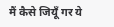मैं कैसे जियूँ गर ये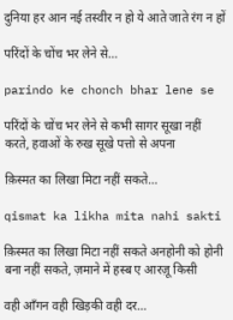दुनिया हर आन नई तस्वीर न हो ये आते जाते रंग न हों

परिंदों के चोंच भर लेने से…

parindo ke chonch bhar lene se

परिंदों के चोंच भर लेने से कभी सागर सूखा नहीं करते, हवाओं के रुख सूखे पत्तो से अपना

क़िस्मत का लिखा मिटा नहीं सकते…

qismat ka likha mita nahi sakti

क़िस्मत का लिखा मिटा नहीं सकते अनहोनी को होनी बना नहीं सकते, ज़माने में हस्ब ए आरज़ू किसी

वही आँगन वही खिड़की वही दर…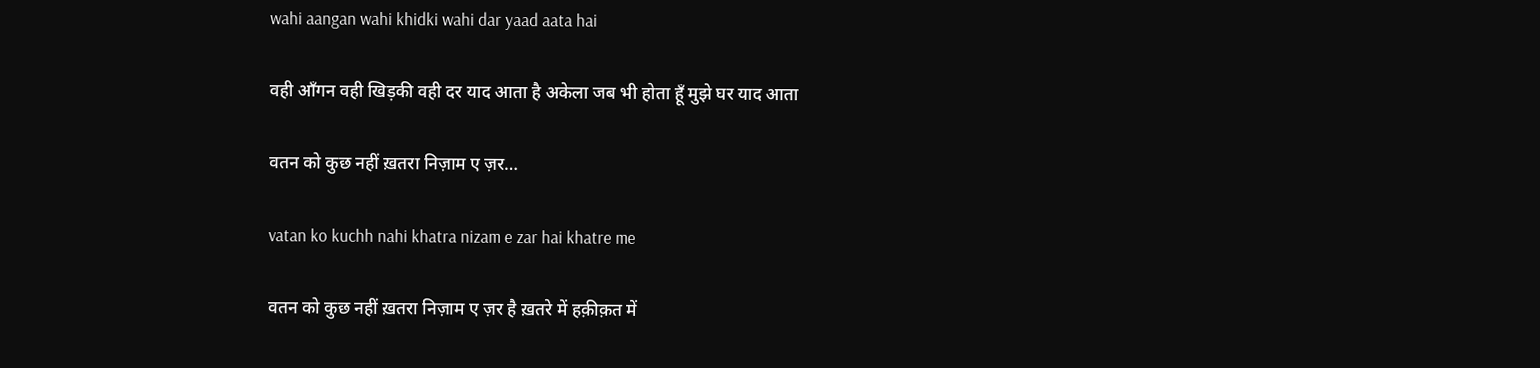wahi aangan wahi khidki wahi dar yaad aata hai

वही आँगन वही खिड़की वही दर याद आता है अकेला जब भी होता हूँ मुझे घर याद आता

वतन को कुछ नहीं ख़तरा निज़ाम ए ज़र…

vatan ko kuchh nahi khatra nizam e zar hai khatre me

वतन को कुछ नहीं ख़तरा निज़ाम ए ज़र है ख़तरे में हक़ीक़त में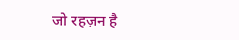जो रहज़न है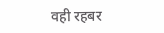वही रहबर